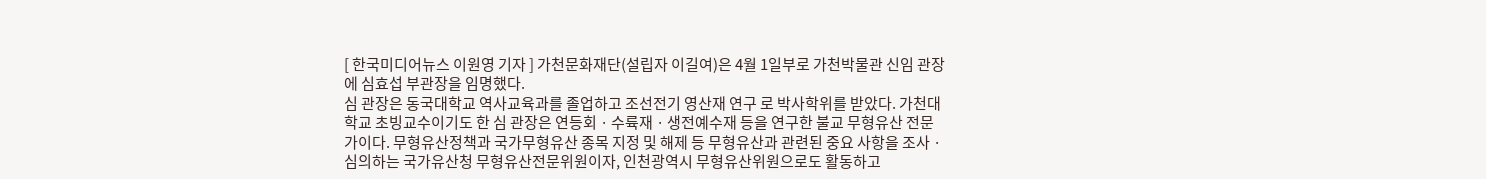[ 한국미디어뉴스 이원영 기자 ] 가천문화재단(설립자 이길여)은 4월 1일부로 가천박물관 신임 관장에 심효섭 부관장을 임명했다.
심 관장은 동국대학교 역사교육과를 졸업하고 조선전기 영산재 연구 로 박사학위를 받았다. 가천대학교 초빙교수이기도 한 심 관장은 연등회 · 수륙재 · 생전예수재 등을 연구한 불교 무형유산 전문가이다. 무형유산정책과 국가무형유산 종목 지정 및 해제 등 무형유산과 관련된 중요 사항을 조사 · 심의하는 국가유산청 무형유산전문위원이자, 인천광역시 무형유산위원으로도 활동하고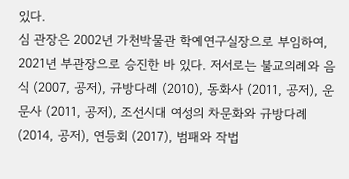있다.
심 관장은 2002년 가천박물관 학예연구실장으로 부임하여, 2021년 부관장으로 승진한 바 있다. 저서로는 불교의례와 음식 (2007, 공저), 규방다례 (2010), 동화사 (2011, 공저), 운문사 (2011, 공저), 조선시대 여성의 차문화와 규방다례 (2014, 공저), 연등회 (2017), 범패와 작법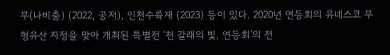무(나비춤) (2022, 공저), 인천수륙재 (2023) 등이 있다. 2020년 연등회의 유네스코 무형유산 지정을 맞아 개최된 특별전 ‘천 갈래의 빛, 연등회’의 전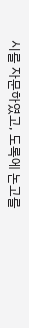시를 자문하였고, 도록에 논고를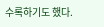수록하기도 했다.